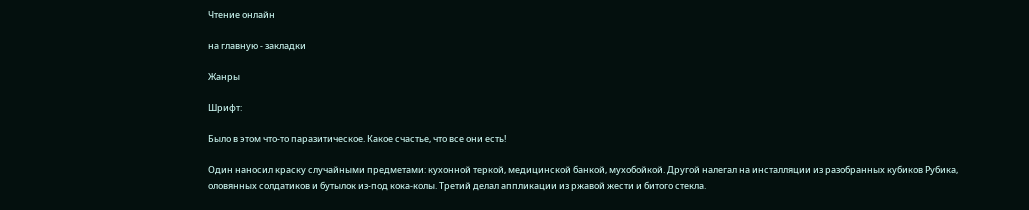Чтение онлайн

на главную - закладки

Жанры

Шрифт:

Было в этом что-то паразитическое. Какое счастье, что все они есть!

Один наносил краску случайными предметами: кухонной теркой, медицинской банкой, мухобойкой. Другой налегал на инсталляции из разобранных кубиков Рубика, оловянных солдатиков и бутылок из-под кока-колы. Третий делал аппликации из ржавой жести и битого стекла.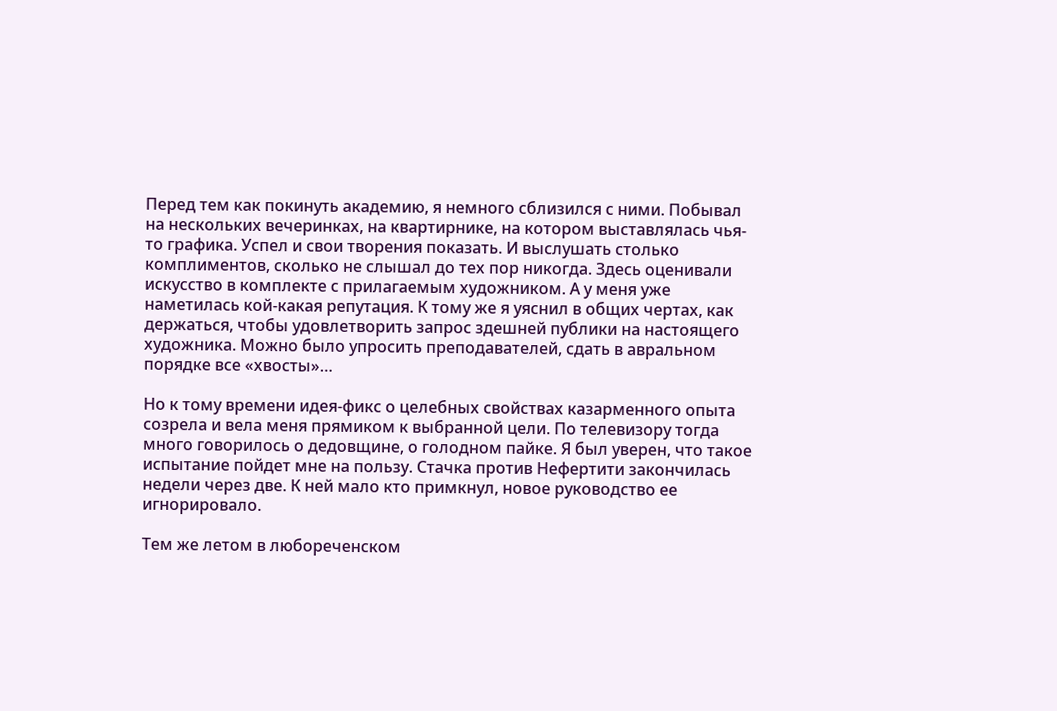Перед тем как покинуть академию, я немного сблизился с ними. Побывал на нескольких вечеринках, на квартирнике, на котором выставлялась чья-то графика. Успел и свои творения показать. И выслушать столько комплиментов, сколько не слышал до тех пор никогда. Здесь оценивали искусство в комплекте с прилагаемым художником. А у меня уже наметилась кой-какая репутация. К тому же я уяснил в общих чертах, как держаться, чтобы удовлетворить запрос здешней публики на настоящего художника. Можно было упросить преподавателей, сдать в авральном порядке все «хвосты»…

Но к тому времени идея-фикс о целебных свойствах казарменного опыта созрела и вела меня прямиком к выбранной цели. По телевизору тогда много говорилось о дедовщине, о голодном пайке. Я был уверен, что такое испытание пойдет мне на пользу. Стачка против Нефертити закончилась недели через две. К ней мало кто примкнул, новое руководство ее игнорировало.

Тем же летом в любореченском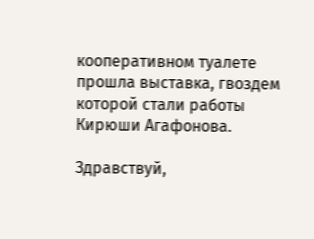кооперативном туалете прошла выставка, гвоздем которой стали работы Кирюши Агафонова.

Здравствуй,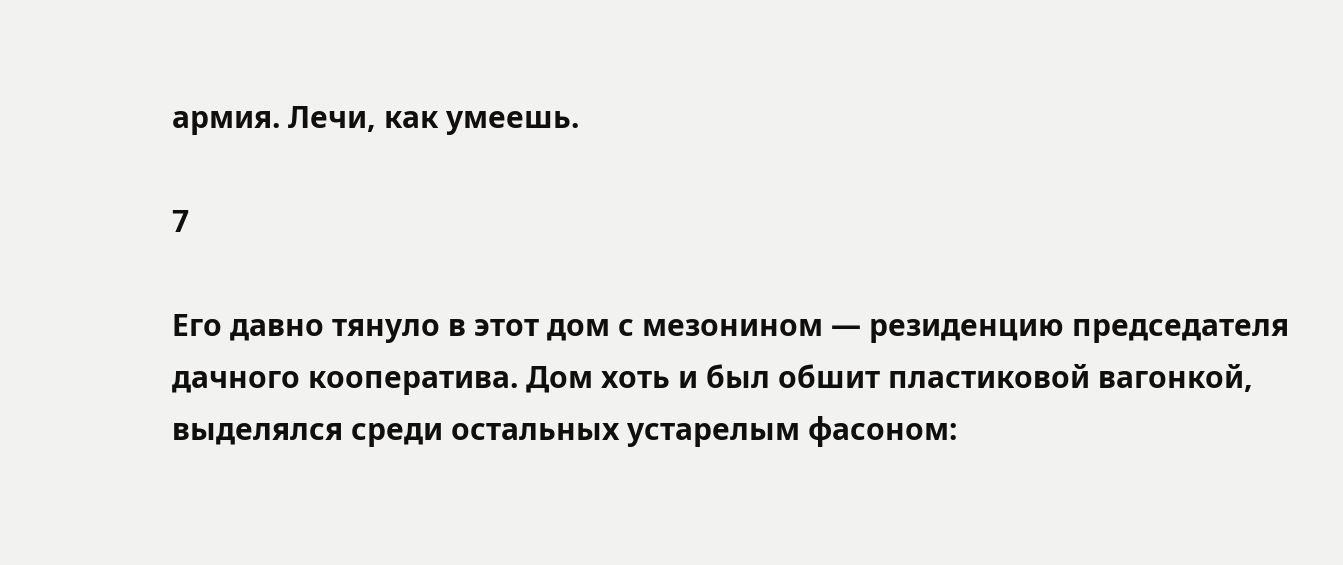армия. Лечи, как умеешь.

7

Его давно тянуло в этот дом с мезонином — резиденцию председателя дачного кооператива. Дом хоть и был обшит пластиковой вагонкой, выделялся среди остальных устарелым фасоном: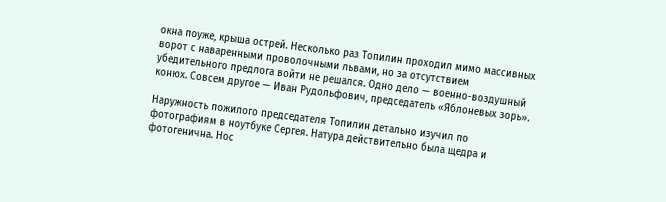окна поуже, крыша острей. Несколько раз Топилин проходил мимо массивных ворот с наваренными проволочными львами, но за отсутствием убедительного предлога войти не решался. Одно дело — военно-воздушный конюх. Совсем другое — Иван Рудольфович, председатель «Яблоневых зорь».

Наружность пожилого председателя Топилин детально изучил по фотографиям в ноутбуке Сергея. Натура действительно была щедра и фотогенична. Нос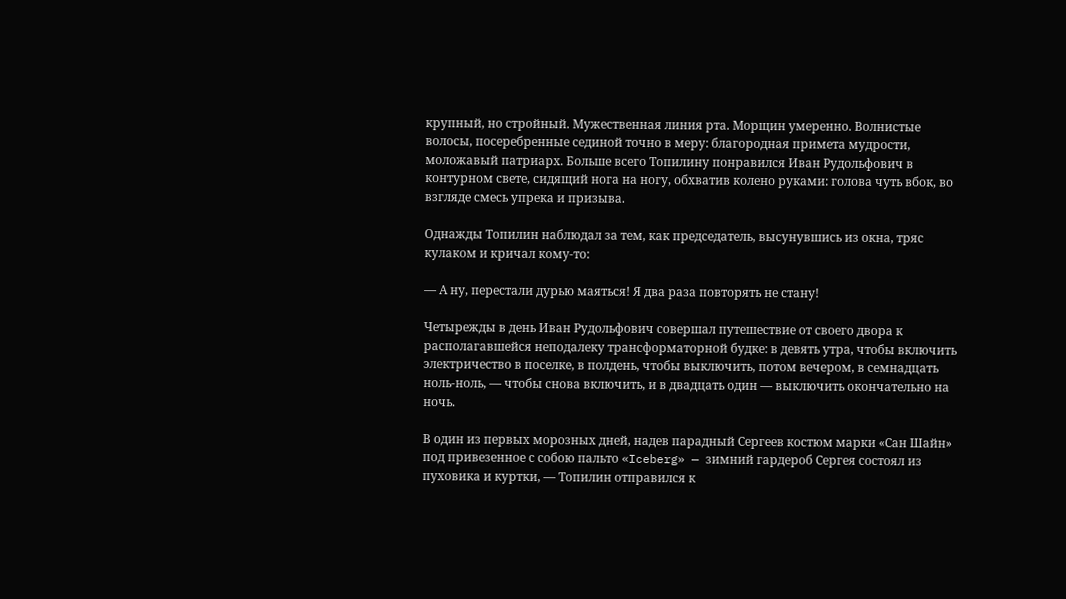крупный, но стройный. Мужественная линия рта. Морщин умеренно. Волнистые волосы, посеребренные сединой точно в меру: благородная примета мудрости, моложавый патриарх. Больше всего Топилину понравился Иван Рудольфович в контурном свете, сидящий нога на ногу, обхватив колено руками: голова чуть вбок, во взгляде смесь упрека и призыва.

Однажды Топилин наблюдал за тем, как председатель, высунувшись из окна, тряс кулаком и кричал кому-то:

— А ну, перестали дурью маяться! Я два раза повторять не стану!

Четырежды в день Иван Рудольфович совершал путешествие от своего двора к располагавшейся неподалеку трансформаторной будке: в девять утра, чтобы включить электричество в поселке, в полдень, чтобы выключить, потом вечером, в семнадцать ноль-ноль, — чтобы снова включить, и в двадцать один — выключить окончательно на ночь.

В один из первых морозных дней, надев парадный Сергеев костюм марки «Сан Шайн» под привезенное с собою пальто «Iceberg» — зимний гардероб Сергея состоял из пуховика и куртки, — Топилин отправился к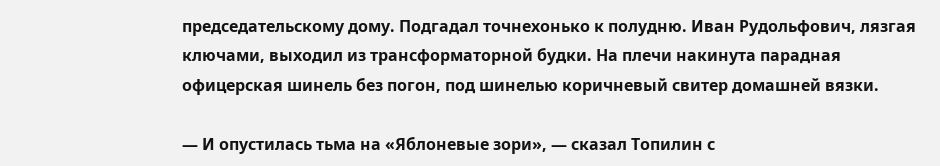председательскому дому. Подгадал точнехонько к полудню. Иван Рудольфович, лязгая ключами, выходил из трансформаторной будки. На плечи накинута парадная офицерская шинель без погон, под шинелью коричневый свитер домашней вязки.

— И опустилась тьма на «Яблоневые зори», — сказал Топилин с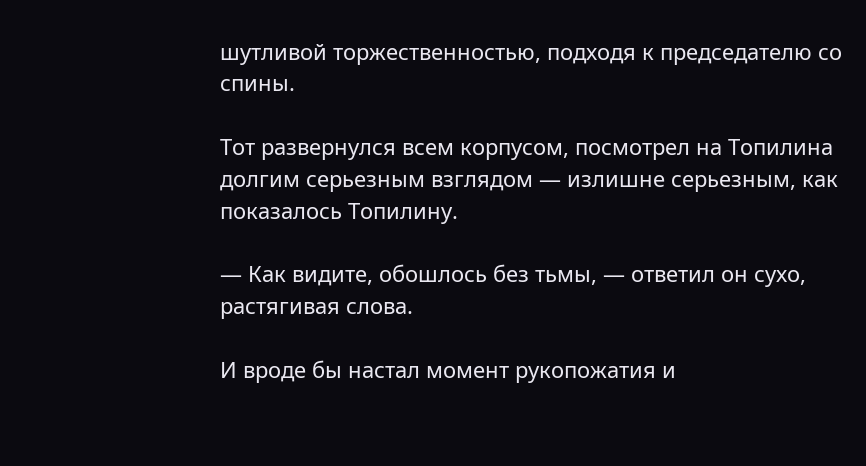шутливой торжественностью, подходя к председателю со спины.

Тот развернулся всем корпусом, посмотрел на Топилина долгим серьезным взглядом — излишне серьезным, как показалось Топилину.

— Как видите, обошлось без тьмы, — ответил он сухо, растягивая слова.

И вроде бы настал момент рукопожатия и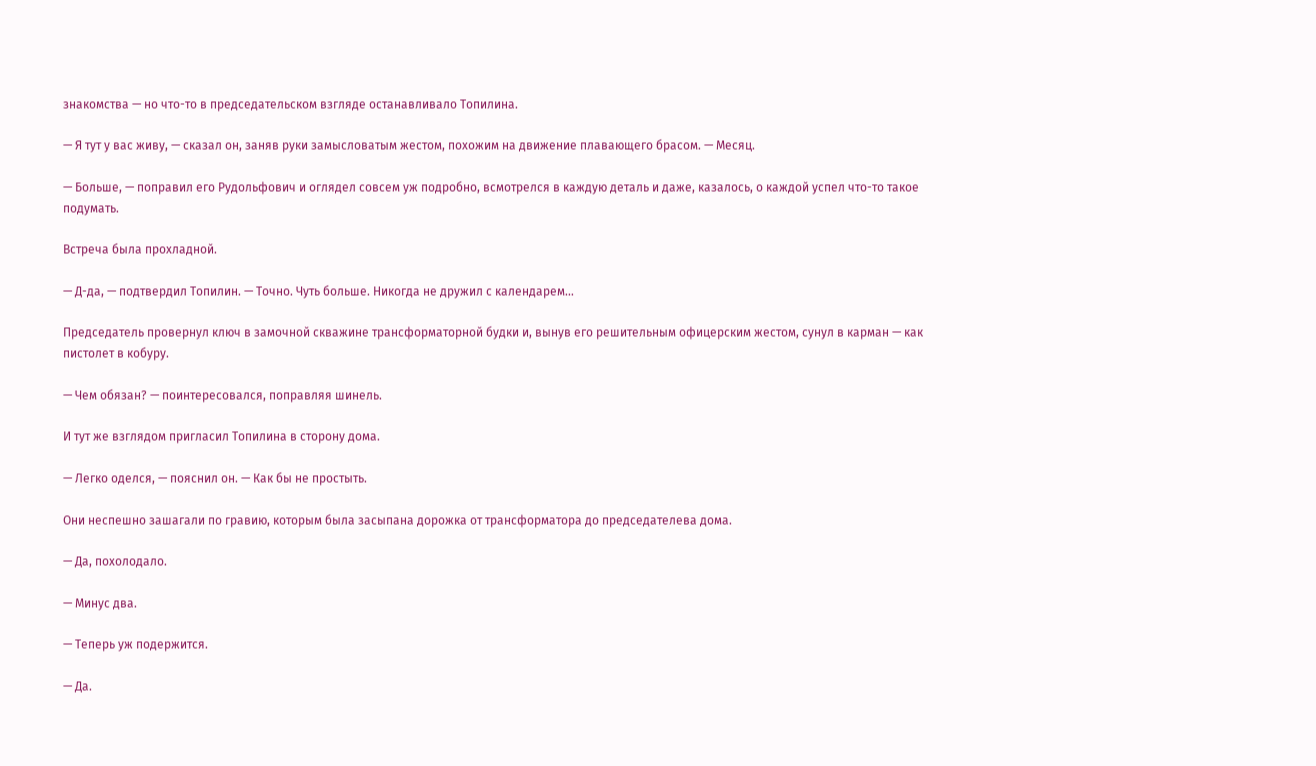знакомства — но что-то в председательском взгляде останавливало Топилина.

— Я тут у вас живу, — сказал он, заняв руки замысловатым жестом, похожим на движение плавающего брасом. — Месяц.

— Больше, — поправил его Рудольфович и оглядел совсем уж подробно, всмотрелся в каждую деталь и даже, казалось, о каждой успел что-то такое подумать.

Встреча была прохладной.

— Д-да, — подтвердил Топилин. — Точно. Чуть больше. Никогда не дружил с календарем…

Председатель провернул ключ в замочной скважине трансформаторной будки и, вынув его решительным офицерским жестом, сунул в карман — как пистолет в кобуру.

— Чем обязан? — поинтересовался, поправляя шинель.

И тут же взглядом пригласил Топилина в сторону дома.

— Легко оделся, — пояснил он. — Как бы не простыть.

Они неспешно зашагали по гравию, которым была засыпана дорожка от трансформатора до председателева дома.

— Да, похолодало.

— Минус два.

— Теперь уж подержится.

— Да.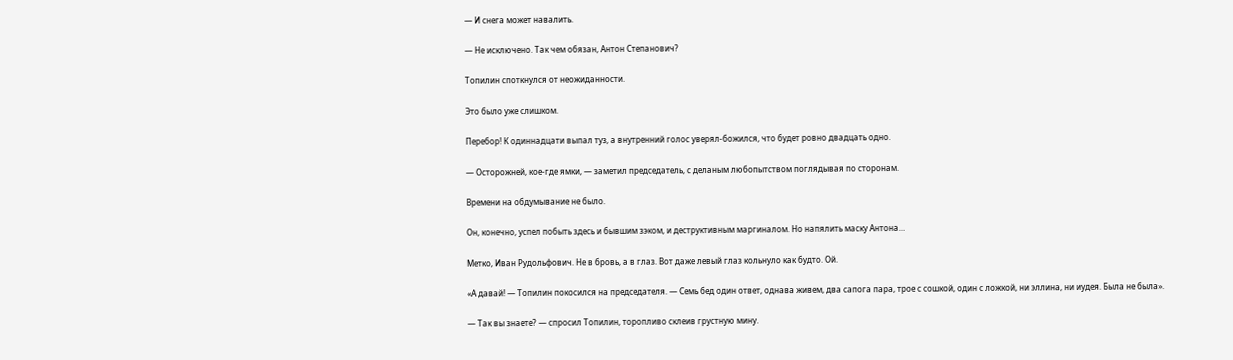— И снега может навалить.

— Не исключено. Так чем обязан, Антон Степанович?

Топилин споткнулся от неожиданности.

Это было уже слишком.

Перебор! К одиннадцати выпал туз, а внутренний голос уверял-божился, что будет ровно двадцать одно.

— Осторожней, кое-где ямки, — заметил председатель, с деланым любопытством поглядывая по сторонам.

Времени на обдумывание не было.

Он, конечно, успел побыть здесь и бывшим зэком, и деструктивным маргиналом. Но напялить маску Антона…

Метко, Иван Рудольфович. Не в бровь, а в глаз. Вот даже левый глаз кольнуло как будто. Ой.

«А давай! — Топилин покосился на председателя. — Семь бед один ответ, однава живем, два сапога пара, трое с сошкой, один с ложкой, ни эллина, ни иудея. Была не была».

— Так вы знаете? — спросил Топилин, торопливо склеив грустную мину.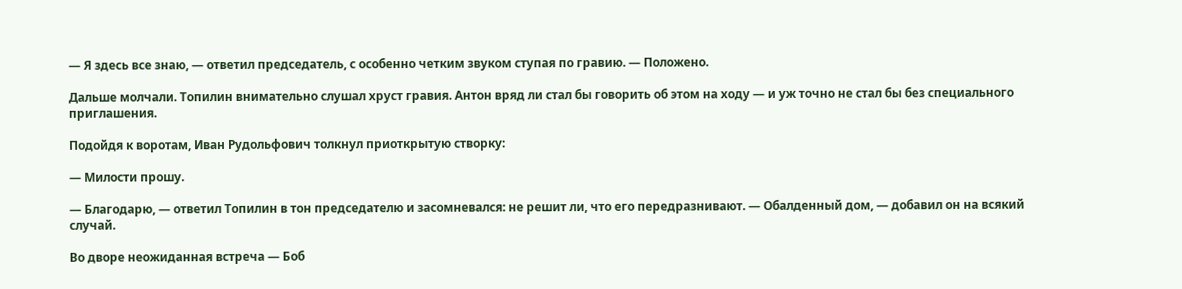— Я здесь все знаю, — ответил председатель, с особенно четким звуком ступая по гравию. — Положено.

Дальше молчали. Топилин внимательно слушал хруст гравия. Антон вряд ли стал бы говорить об этом на ходу — и уж точно не стал бы без специального приглашения.

Подойдя к воротам, Иван Рудольфович толкнул приоткрытую створку:

— Милости прошу.

— Благодарю, — ответил Топилин в тон председателю и засомневался: не решит ли, что его передразнивают. — Обалденный дом, — добавил он на всякий случай.

Во дворе неожиданная встреча — Боб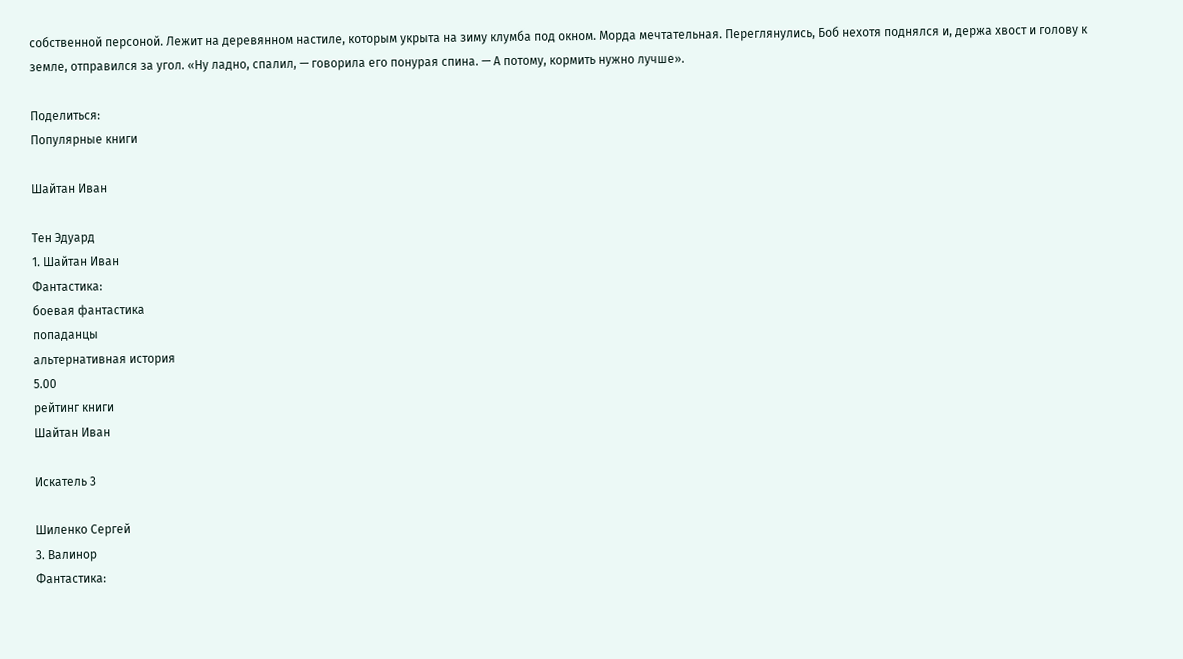собственной персоной. Лежит на деревянном настиле, которым укрыта на зиму клумба под окном. Морда мечтательная. Переглянулись, Боб нехотя поднялся и, держа хвост и голову к земле, отправился за угол. «Ну ладно, спалил, — говорила его понурая спина. — А потому, кормить нужно лучше».

Поделиться:
Популярные книги

Шайтан Иван

Тен Эдуард
1. Шайтан Иван
Фантастика:
боевая фантастика
попаданцы
альтернативная история
5.00
рейтинг книги
Шайтан Иван

Искатель 3

Шиленко Сергей
3. Валинор
Фантастика: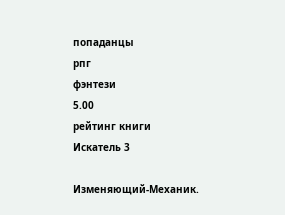попаданцы
рпг
фэнтези
5.00
рейтинг книги
Искатель 3

Изменяющий-Механик.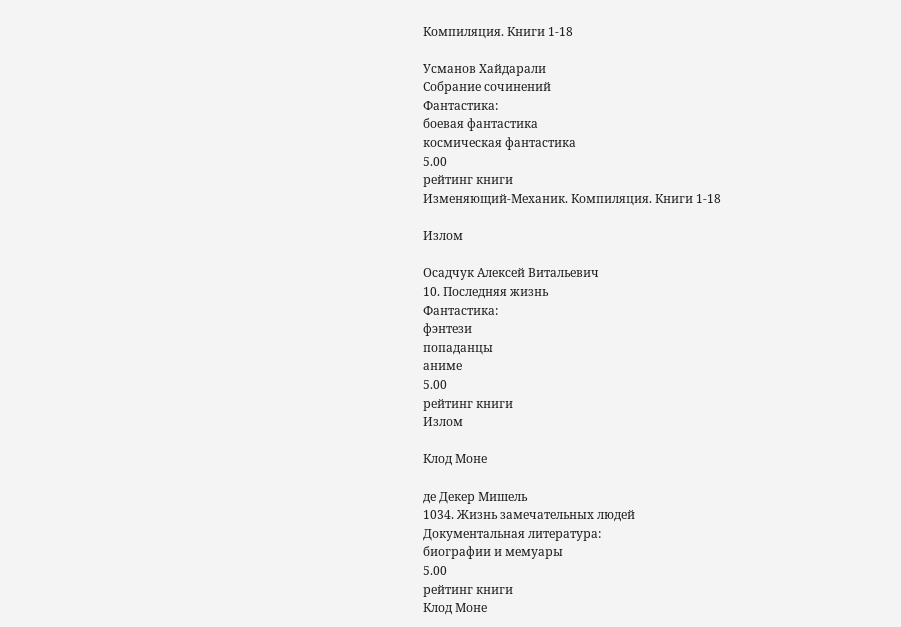Компиляция. Книги 1-18

Усманов Хайдарали
Собрание сочинений
Фантастика:
боевая фантастика
космическая фантастика
5.00
рейтинг книги
Изменяющий-Механик. Компиляция. Книги 1-18

Излом

Осадчук Алексей Витальевич
10. Последняя жизнь
Фантастика:
фэнтези
попаданцы
аниме
5.00
рейтинг книги
Излом

Клод Моне

де Декер Мишель
1034. Жизнь замечательных людей
Документальная литература:
биографии и мемуары
5.00
рейтинг книги
Клод Моне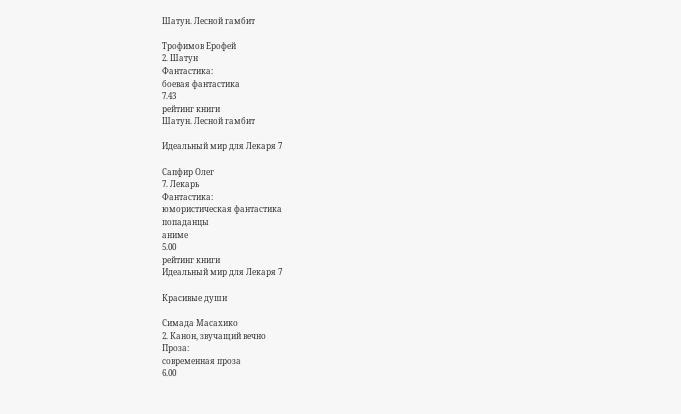Шатун. Лесной гамбит

Трофимов Ерофей
2. Шатун
Фантастика:
боевая фантастика
7.43
рейтинг книги
Шатун. Лесной гамбит

Идеальный мир для Лекаря 7

Сапфир Олег
7. Лекарь
Фантастика:
юмористическая фантастика
попаданцы
аниме
5.00
рейтинг книги
Идеальный мир для Лекаря 7

Красивые души

Симада Масахико
2. Канон, звучащий вечно
Проза:
современная проза
6.00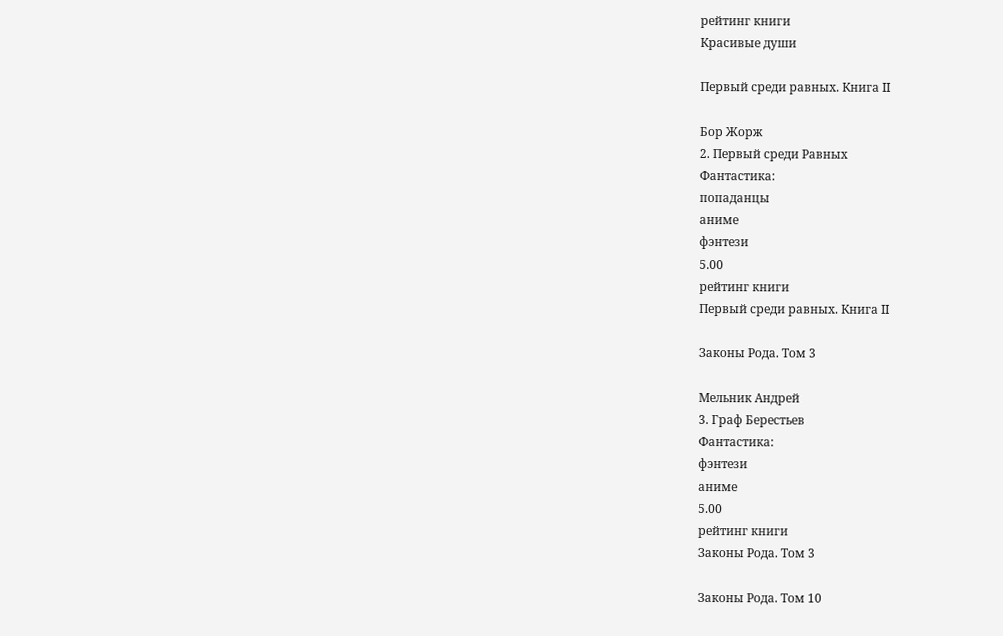рейтинг книги
Красивые души

Первый среди равных. Книга II

Бор Жорж
2. Первый среди Равных
Фантастика:
попаданцы
аниме
фэнтези
5.00
рейтинг книги
Первый среди равных. Книга II

Законы Рода. Том 3

Мельник Андрей
3. Граф Берестьев
Фантастика:
фэнтези
аниме
5.00
рейтинг книги
Законы Рода. Том 3

Законы Рода. Том 10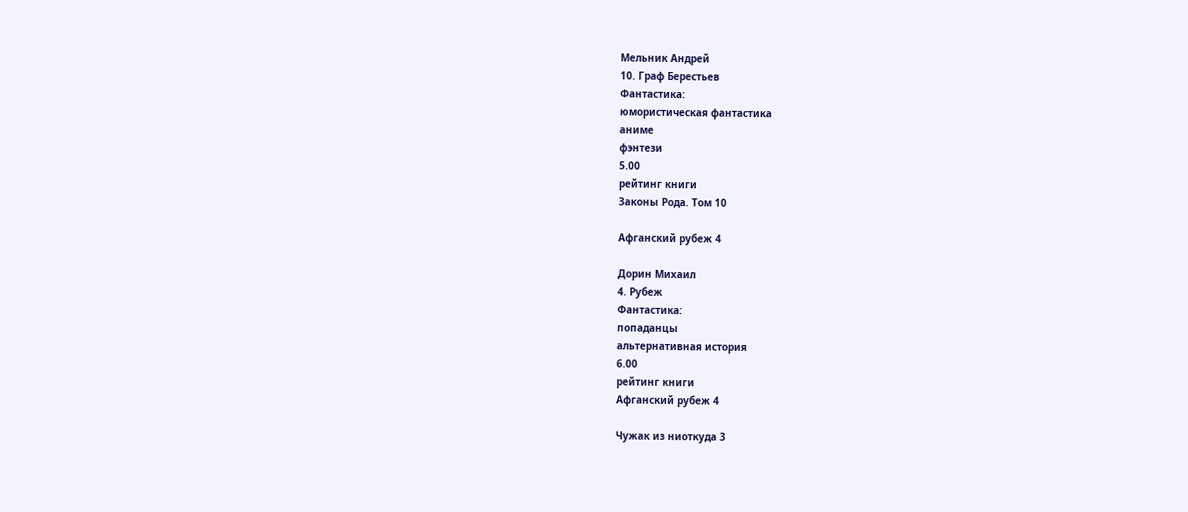Мельник Андрей
10. Граф Берестьев
Фантастика:
юмористическая фантастика
аниме
фэнтези
5.00
рейтинг книги
Законы Рода. Том 10

Афганский рубеж 4

Дорин Михаил
4. Рубеж
Фантастика:
попаданцы
альтернативная история
6.00
рейтинг книги
Афганский рубеж 4

Чужак из ниоткуда 3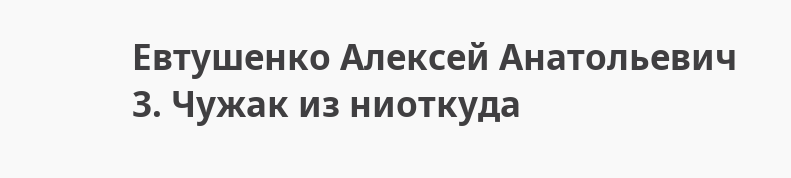Евтушенко Алексей Анатольевич
3. Чужак из ниоткуда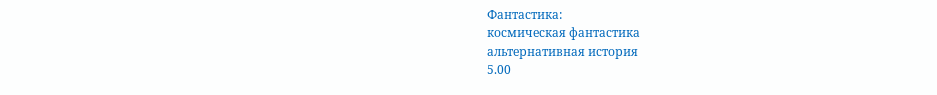Фантастика:
космическая фантастика
альтернативная история
5.00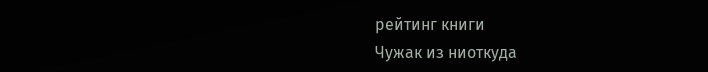рейтинг книги
Чужак из ниоткуда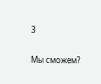3

Мы сможем?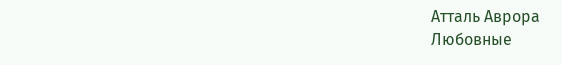Атталь Аврора
Любовные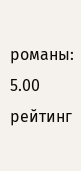романы:
5.00
рейтинг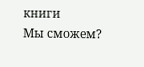книги
Мы сможем?